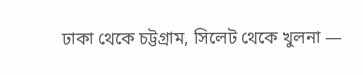ঢাকা থেকে চট্টগ্রাম, সিলেট থেকে খুলনা —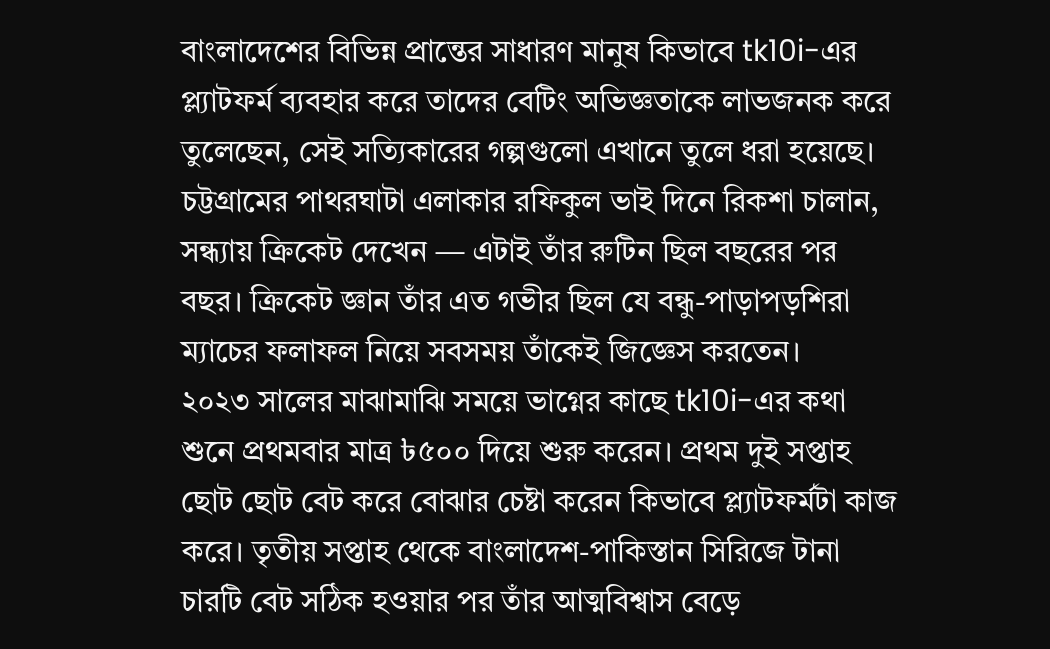বাংলাদেশের বিভিন্ন প্রান্তের সাধারণ মানুষ কিভাবে tk10i-এর প্ল্যাটফর্ম ব্যবহার করে তাদের বেটিং অভিজ্ঞতাকে লাভজনক করে তুলেছেন, সেই সত্যিকারের গল্পগুলো এখানে তুলে ধরা হয়েছে।
চট্টগ্রামের পাথরঘাটা এলাকার রফিকুল ভাই দিনে রিকশা চালান, সন্ধ্যায় ক্রিকেট দেখেন — এটাই তাঁর রুটিন ছিল বছরের পর বছর। ক্রিকেট জ্ঞান তাঁর এত গভীর ছিল যে বন্ধু-পাড়াপড়শিরা ম্যাচের ফলাফল নিয়ে সবসময় তাঁকেই জিজ্ঞেস করতেন।
২০২৩ সালের মাঝামাঝি সময়ে ভাগ্নের কাছে tk10i-এর কথা শুনে প্রথমবার মাত্র ৳৫০০ দিয়ে শুরু করেন। প্রথম দুই সপ্তাহ ছোট ছোট বেট করে বোঝার চেষ্টা করেন কিভাবে প্ল্যাটফর্মটা কাজ করে। তৃতীয় সপ্তাহ থেকে বাংলাদেশ-পাকিস্তান সিরিজে টানা চারটি বেট সঠিক হওয়ার পর তাঁর আত্মবিশ্বাস বেড়ে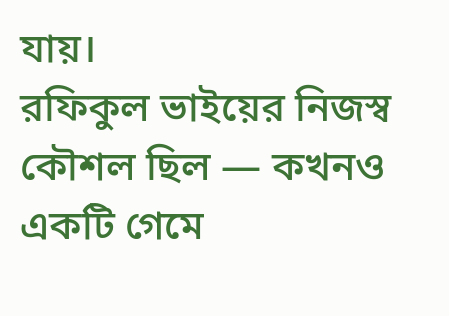যায়।
রফিকুল ভাইয়ের নিজস্ব কৌশল ছিল — কখনও একটি গেমে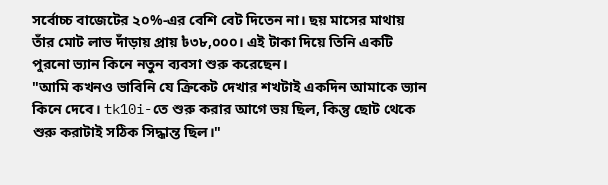সর্বোচ্চ বাজেটের ২০%-এর বেশি বেট দিতেন না। ছয় মাসের মাথায় তাঁর মোট লাভ দাঁড়ায় প্রায় ৳৩৮,০০০। এই টাকা দিয়ে তিনি একটি পুরনো ভ্যান কিনে নতুন ব্যবসা শুরু করেছেন।
"আমি কখনও ভাবিনি যে ক্রিকেট দেখার শখটাই একদিন আমাকে ভ্যান কিনে দেবে। tk10i-তে শুরু করার আগে ভয় ছিল, কিন্তু ছোট থেকে শুরু করাটাই সঠিক সিদ্ধান্ত ছিল।"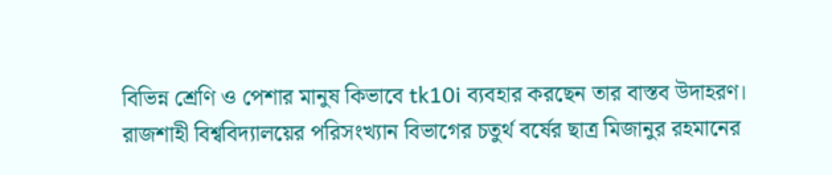বিভিন্ন শ্রেণি ও পেশার মানুষ কিভাবে tk10i ব্যবহার করছেন তার বাস্তব উদাহরণ।
রাজশাহী বিশ্ববিদ্যালয়ের পরিসংখ্যান বিভাগের চতুর্থ বর্ষের ছাত্র মিজানুর রহমানের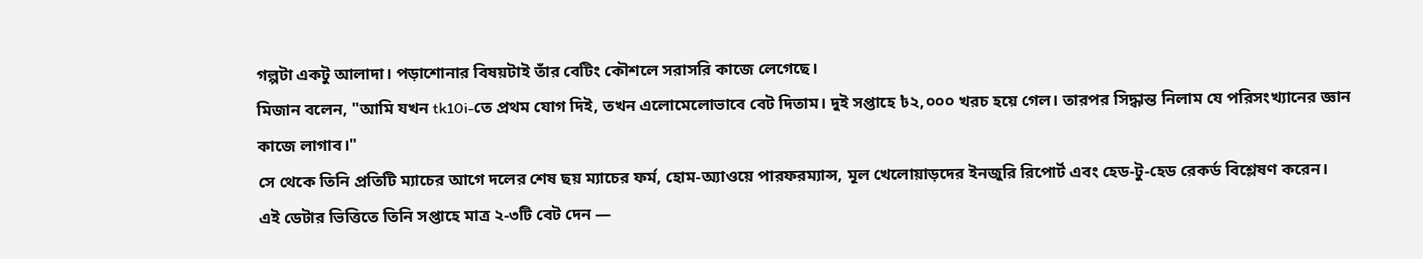গল্পটা একটু আলাদা। পড়াশোনার বিষয়টাই তাঁর বেটিং কৌশলে সরাসরি কাজে লেগেছে।
মিজান বলেন, "আমি যখন tk10i-তে প্রথম যোগ দিই, তখন এলোমেলোভাবে বেট দিতাম। দুই সপ্তাহে ৳২,০০০ খরচ হয়ে গেল। তারপর সিদ্ধান্ত নিলাম যে পরিসংখ্যানের জ্ঞান কাজে লাগাব।"
সে থেকে তিনি প্রতিটি ম্যাচের আগে দলের শেষ ছয় ম্যাচের ফর্ম, হোম-অ্যাওয়ে পারফরম্যান্স, মূল খেলোয়াড়দের ইনজুরি রিপোর্ট এবং হেড-টু-হেড রেকর্ড বিশ্লেষণ করেন। এই ডেটার ভিত্তিতে তিনি সপ্তাহে মাত্র ২-৩টি বেট দেন —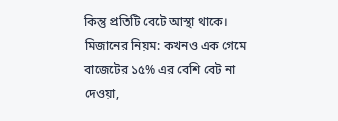কিন্তু প্রতিটি বেটে আস্থা থাকে।
মিজানের নিয়ম: কখনও এক গেমে বাজেটের ১৫% এর বেশি বেট না দেওয়া,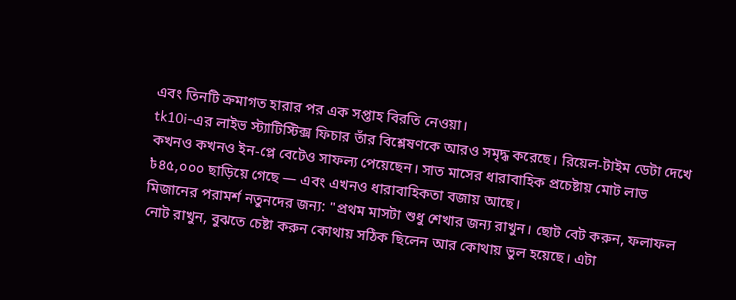এবং তিনটি ক্রমাগত হারার পর এক সপ্তাহ বিরতি নেওয়া।
tk10i-এর লাইভ স্ট্যাটিস্টিক্স ফিচার তাঁর বিশ্লেষণকে আরও সমৃদ্ধ করেছে। রিয়েল-টাইম ডেটা দেখে কখনও কখনও ইন-প্লে বেটেও সাফল্য পেয়েছেন। সাত মাসের ধারাবাহিক প্রচেষ্টায় মোট লাভ ৳৪৫,০০০ ছাড়িয়ে গেছে — এবং এখনও ধারাবাহিকতা বজায় আছে।
মিজানের পরামর্শ নতুনদের জন্য: "প্রথম মাসটা শুধু শেখার জন্য রাখুন। ছোট বেট করুন, ফলাফল নোট রাখুন, বুঝতে চেষ্টা করুন কোথায় সঠিক ছিলেন আর কোথায় ভুল হয়েছে। এটা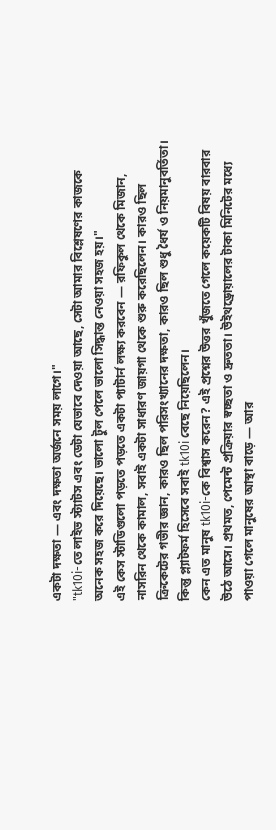একটা দক্ষতা — এবং দক্ষতা অর্জনে সময় লাগে।"
"tk10i-তে লাইভ স্ট্যাটস এবং ডেটা যেভাবে দেওয়া আছে, সেটা আমার বিশ্লেষণের কাজকে অনেক সহজ করে দিয়েছে। ভালো টুল পেলে ভালো সিদ্ধান্ত নেওয়া সহজ হয়।"
এই কেস স্টাডিগুলো পড়তে পড়তে একটা প্যাটার্ন লক্ষ্য করবেন — রফিকুল থেকে মিজান, নাসরিন থেকে কামাল, সবাই একটা সাধারণ জায়গা থেকে শুরু করেছিলেন। কারও ছিল ক্রিকেটের গভীর জ্ঞান, কারও ছিল পরিসংখ্যানের দক্ষতা, কারও ছিল শুধু ধৈর্য ও নিয়মানুবর্তিতা। কিন্তু প্ল্যাটফর্ম হিসেবে সবাই tk10i বেছে নিয়েছিলেন।
কেন এত মানুষ tk10i-কে বিশ্বাস করেন? এই প্রশ্নের উত্তর খুঁজতে গেলে কয়েকটি বিষয় বারবার উঠে আসে। প্রথমত, পেমেন্ট প্রক্রিয়ার স্বচ্ছতা ও দ্রুততা। উইথড্রোয়ালের টাকা মিনিটের মধ্যে পাওয়া গেলে মানুষের আস্থা বাড়ে — আর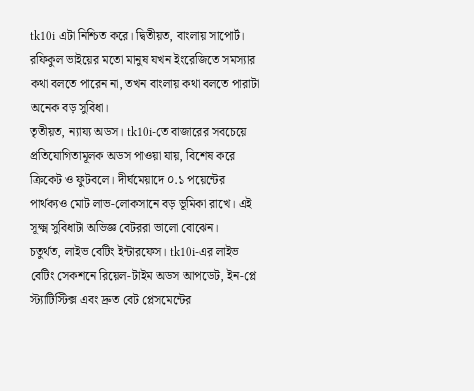tk10i এটা নিশ্চিত করে। দ্বিতীয়ত, বাংলায় সাপোর্ট। রফিকুল ভাইয়ের মতো মানুষ যখন ইংরেজিতে সমস্যার কথা বলতে পারেন না, তখন বাংলায় কথা বলতে পারাটা অনেক বড় সুবিধা।
তৃতীয়ত, ন্যায্য অডস। tk10i-তে বাজারের সবচেয়ে প্রতিযোগিতামূলক অডস পাওয়া যায়, বিশেষ করে ক্রিকেট ও ফুটবলে। দীর্ঘমেয়াদে ০.১ পয়েন্টের পার্থক্যও মোট লাভ-লোকসানে বড় ভূমিকা রাখে। এই সূক্ষ্ম সুবিধাটা অভিজ্ঞ বেটররা ভালো বোঝেন।
চতুর্থত, লাইভ বেটিং ইন্টারফেস। tk10i-এর লাইভ বেটিং সেকশনে রিয়েল-টাইম অডস আপডেট, ইন-প্লে স্ট্যাটিস্টিক্স এবং দ্রুত বেট প্লেসমেন্টের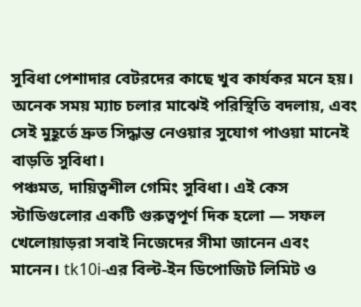সুবিধা পেশাদার বেটরদের কাছে খুব কার্যকর মনে হয়। অনেক সময় ম্যাচ চলার মাঝেই পরিস্থিতি বদলায়, এবং সেই মুহূর্তে দ্রুত সিদ্ধান্ত নেওয়ার সুযোগ পাওয়া মানেই বাড়তি সুবিধা।
পঞ্চমত, দায়িত্বশীল গেমিং সুবিধা। এই কেস স্টাডিগুলোর একটি গুরুত্বপূর্ণ দিক হলো — সফল খেলোয়াড়রা সবাই নিজেদের সীমা জানেন এবং মানেন। tk10i-এর বিল্ট-ইন ডিপোজিট লিমিট ও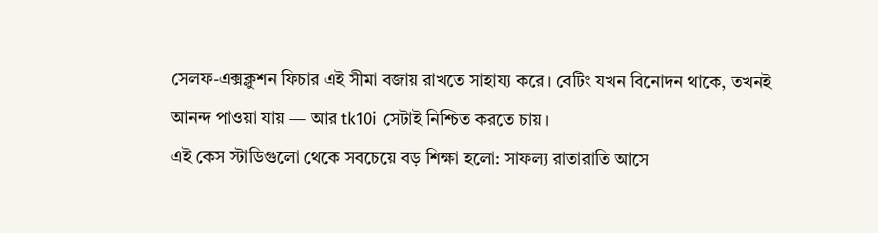সেলফ-এক্সক্লুশন ফিচার এই সীমা বজায় রাখতে সাহায্য করে। বেটিং যখন বিনোদন থাকে, তখনই আনন্দ পাওয়া যায় — আর tk10i সেটাই নিশ্চিত করতে চায়।
এই কেস স্টাডিগুলো থেকে সবচেয়ে বড় শিক্ষা হলো: সাফল্য রাতারাতি আসে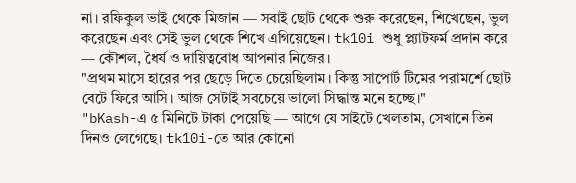না। রফিকুল ভাই থেকে মিজান — সবাই ছোট থেকে শুরু করেছেন, শিখেছেন, ভুল করেছেন এবং সেই ভুল থেকে শিখে এগিয়েছেন। tk10i শুধু প্ল্যাটফর্ম প্রদান করে — কৌশল, ধৈর্য ও দায়িত্ববোধ আপনার নিজের।
"প্রথম মাসে হারের পর ছেড়ে দিতে চেয়েছিলাম। কিন্তু সাপোর্ট টিমের পরামর্শে ছোট বেটে ফিরে আসি। আজ সেটাই সবচেয়ে ভালো সিদ্ধান্ত মনে হচ্ছে।"
"bKash-এ ৫ মিনিটে টাকা পেয়েছি — আগে যে সাইটে খেলতাম, সেখানে তিন দিনও লেগেছে। tk10i-তে আর কোনো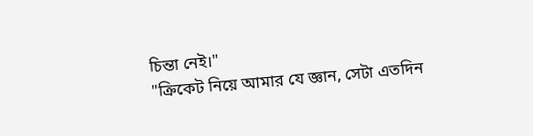চিন্তা নেই।"
"ক্রিকেট নিয়ে আমার যে জ্ঞান, সেটা এতদিন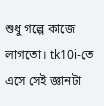শুধু গল্পে কাজে লাগতো। tk10i-তে এসে সেই জ্ঞানটা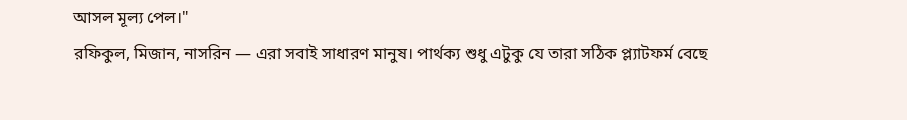আসল মূল্য পেল।"
রফিকুল, মিজান, নাসরিন — এরা সবাই সাধারণ মানুষ। পার্থক্য শুধু এটুকু যে তারা সঠিক প্ল্যাটফর্ম বেছে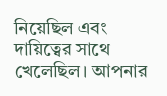নিয়েছিল এবং দায়িত্বের সাথে খেলেছিল। আপনার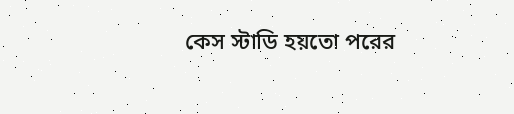কেস স্টাডি হয়তো পরের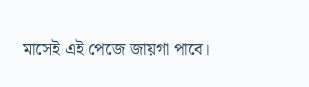মাসেই এই পেজে জায়গা পাবে।